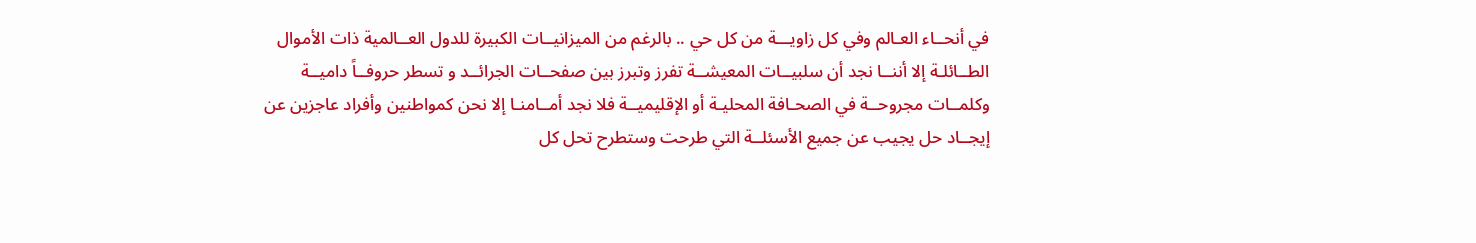في أنحــاء العـالم وفي كل زاويـــة من كل حي .. بالرغم من الميزانيــات الكبيرة للدول العــالمية ذات الأموال الطــائلـة إلا أننــا نجد أن سلبيــات المعيشــة تفرز وتبرز بين صفحــات الجرائــد و تسطر حروفــاً داميــة وكلمــات مجروحــة في الصحـافة المحليـة أو الإقليميــة فلا نجد أمــامنـا إلا نحن كمواطنين وأفراد عاجزين عن إيجــاد حل يجيب عن جميع الأسئلــة التي طرحت وستطرح تحل كل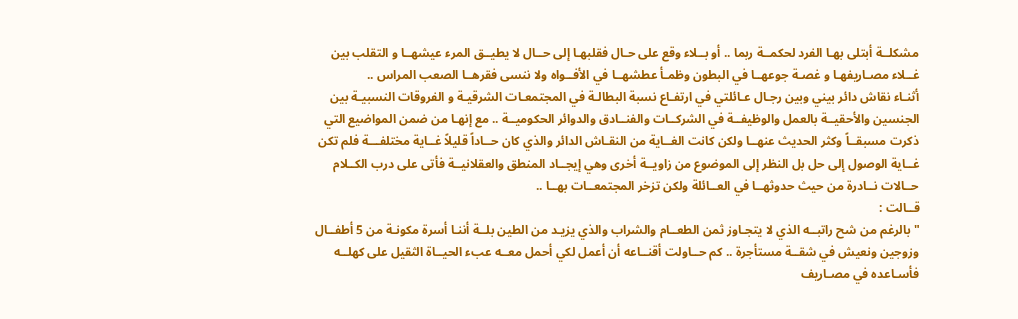مشكلــة أبتلى بهـا الفرد لحكمــة ربما .. أو بــلاء وقع على حـال فقلبهـا إلى حــال لا يطيــق المرء عيشهــا و التقلب بين غــلاء مصـاريفهـا و غصـة جوعهــا في البطون وظمـأ عطشهــا في الأفــواه ولا ننسى فقرهــا الصعب المراس ..
أثنـاء نقاش دائر بيني وبين رجـال عـائلتي في ارتفـاع نسبة البطالـة في المجتمعـات الشرقيـة و الفروقات النسبيـة بين الجنسين والأحقيــة بالعمل والوظيفــة في الشركــات والفنــادق والدوائر الحكوميــة .. مع إنهـا من ضمن المواضيع التي ذكرت مسبقــاً وكثر الحديث عنهــا ولكن كانت الغــاية من النقـاش الدائر والذي كان حــاداً قليلاً غــاية مختلفـــة فلم تكن غــاية الوصول إلى حل بل النظر إلى الموضوع من زاويــة أخرى وهي إيجــاد المنطق والعقلانيــة فأتى على درب الكــلام حــالات نــادرة من حيث حدوثهــا في العــائلة ولكن تزخر المجتمعــات بهــا ..
قــالت :
" بالرغم من شح راتبــه الذي لا يتجـاوز ثمن الطعــام والشراب والذي يزيـد من الطين بلــة أننـا أسرة مكونـة من 5 أطفــال وزوجين ونعيش في شقــة مستأجرة .. كم حــاولت أقنــاعه أن أعمل لكي أحمل معــه عبء الحيــاة الثقيل على كهلــه فأسـاعده في مصـاريف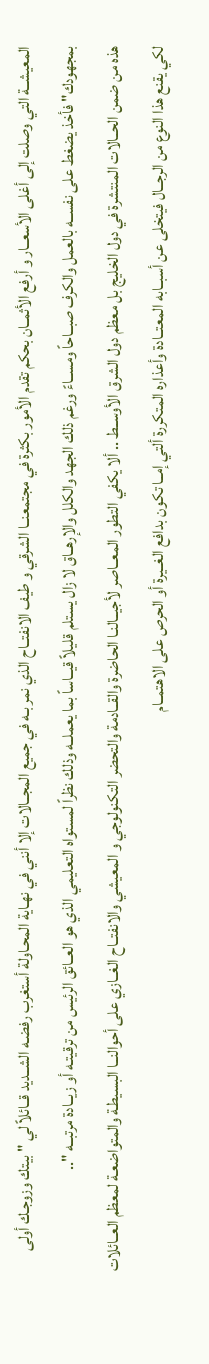المعيشــة التي وصلت إلى أغلى الأسعــار و أرفع الأثمــان بحكم تقدم الأمور بكثرة في مجتمعنــا الشرقي و طيف الانفتــاح الذي نمر بـه في جميع المجــالات إلا أنني في نهـاية المحـاولة أستغرب رفضـه الشــديد قــائلاً لي " بيتك وزوجـك أولى بمجهودك" فأخذ يضغط على نفســه بالعمل والكرف صبــاحاً ومســاءً ورغم ذلك الجهد والكلل والإرهــاق لا زال يستلم قليلاً قيــاساً بما يعملــه وذلك نظراً لمستواه التعليمي الذي هو العــائق الرئيس من ترقيتـه أو زيــادة مرتبــه "..
هذه من ضمن الحــالات المنتشرة في دول الخليج بل معظم دول الشرق الأوســط .. ألا يكفي التطور المعــاصر لأجيــالنـا الحاضرة والقــادمة والتحضر التكنولوجي و المعيشي والانفتــاح الغــازي على أحوالنــا البسيطـة والمتواضعـة لمعظم العــائلات لكي يقنع هذا النوع من الرجــال فيتخلى عن أسبــابه المعتــادة وأعذاره المتكررة ألتي إمــا تكون بدافع الغــيرة أو الحرص على الاهتمــام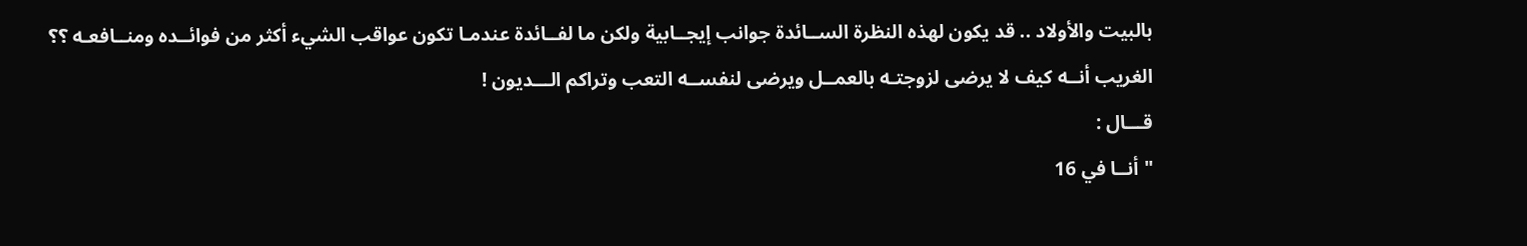بالبيت والأولاد .. قد يكون لهذه النظرة الســائدة جوانب إيجــابية ولكن ما لفــائدة عندمـا تكون عواقب الشيء أكثر من فوائــده ومنــافعـه ؟؟
الغريب أنــه كيف لا يرضى لزوجتـه بالعمــل ويرضى لنفســه التعب وتراكم الـــديون !
قـــال :
" أنــا في 16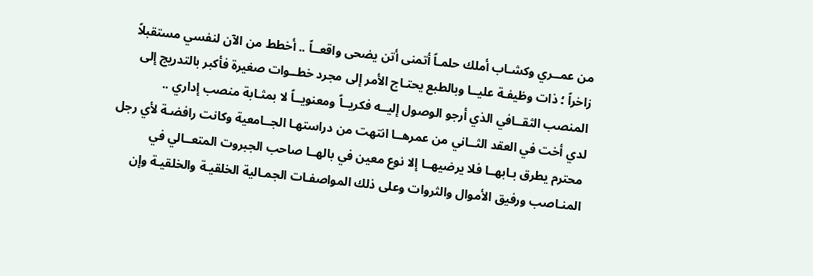من عمــري وكشـاب أملك حلمـاً أتمنى أتن يضحى واقعــاً .. أخطط من الآن لنفسي مستقبلاً زاخراً ؛ ذات وظيفـة عليــا وبالطبع يحتـاج الأمر إلى مجرد خطــوات صغيرة فأكبر بالتدريج إلى المنصب الثقــافي الذي أرجو الوصول إليــه فكريــاً ومعنويــاً لا بمثـابة منصب إداري ..
لدي أخت في العقد الثــاني من عمرهــا انتهت من دراستهـا الجــامعية وكانت رافضـة لأي رجل محترم يطرق بـابهــا فلا يرضيهــا إلا نوع معين في بالهــا صاحب الجبروت المتعــالي في المنـاصب ورفيق الأموال والثروات وعلى ذلك المواصفـات الجمـالية الخلقيـة والخلقيـة وإن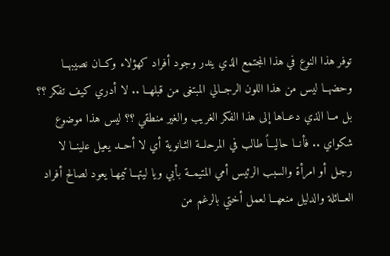توفر هذا النوع في هذا المجتمع الذي يندر وجود أفراد كهؤلاء وكــان نصيبهــا وحضهــا ليس من هذا اللون الرجــالي المبتغى من قبلهــا .. لا أدري كيف تفكر ؟؟ بل مــا الذي دعــاها إلى هذا الفكر الغريب والغير منطقي ؟؟ ليس هذا موضوع شكواي .. فأنــا حاليــاً طالب في المرحلــة الثـانوية أي لا أحــد يعيل علينــا لا رجـل أو امرأة والسبب الرئيس أمي المتيمــة بأبي ويا ليتهــا تيمهـا يعود لصالح أفراد العــائلة والدليل منعهــا لعمل أختي بالرغم من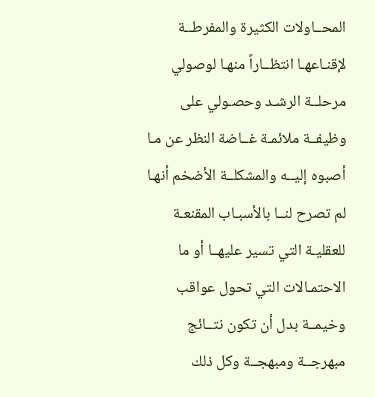المحــاولات الكثيرة والمفرطــة لإقنـاعهـا انتظــاراً منهـا لوصولي مرحلــة الرشـد وحصـولي على وظيفــة ملائمـة غــاضة النظر عن مـا أصبوه إليــه والمشكلــة الأضخم أنهـا لم تصرح لنــا بالأسبـاب المقنعـة للعقليـة التي تسير عليهــا أو ما الاحتمـالات التي تحول عواقب وخيمــة بدل أن تكون نتــائج مبهرجــة ومبهجــة وكل ذلك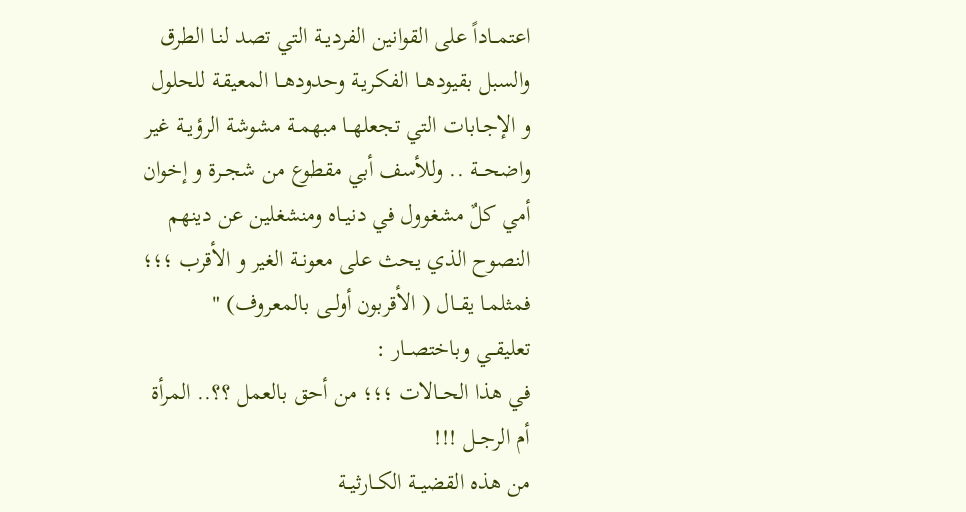اعتمــاداً على القوانين الفرديــة التي تصد لنـا الطرق والسبل بقيودهــا الفكريـة وحدودهــا المعيقـة للحلول و الإجـابات التي تجعلهــا مبهمــة مشوشة الرؤيــة غير واضحـــة .. وللأسف أبي مقطوع من شجــرة و إخوان أمي كلٌ مشغوول في دنيــاه ومنشغلين عن دينهم النصوح الذي يحث على معونــة الغير و الأقرب ؛؛؛ فمثلمـا يقــال ( الأقربون أولــى بالمعروف) "
تعليقــي وباختصــار :
في هذا الحــالات ؛؛؛ من أحق بالعمل ؟؟.. المرأة أم الرجــل !!!
من هذه القضيــة الكــارثيــة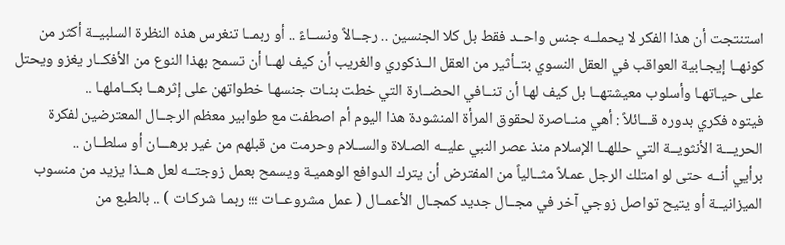استنتجت أن هذا الفكر لا يحملــه جنس واحــد فقط بل كلا الجنسين .. رجــالاً ونســاءً .. أو ربمــا تنغرس هذه النظرة السلبيــة أكثر من كونهــا إيجـابية العواقب في العقل النسوي بتــأثير من العقل الــذكوري والغريب أن كيف لهــا أن تسمح بهذا النوع من الأفكــار يغزو ويحتل على حيـاتهـا وأسلوب معيشتهــا بل كيف لهـا أن تنــافي الحضــارة التي خطت بنـات جنسهـا خطواتهن على إثرهــا بكــاملهـا ..
فيتوه فكري بدوره قـــائلاً : أهي منــاصرة لحقوق المرأة المنشودة هذا اليوم أم اصطفت مع طوابير معظم الرجــال المعترضين لفكرة الحريـــة الأنثويــة التي حللهــا الإسلام منذ عصر النبي عليــه الصـلاة والســلام وحرمت من قبلهم من غير برهـــان أو سلطــان ..
برأيي أنــه حتى لو امتلك الرجل عمـلاً مثــالياً من المفترض أن يترك الدوافع الوهميـة ويسمح بعمل زوجتــه لعل هــذا يزيد من منسوب الميزانيــة أو يتيح تواصل زوجي آخر في مجــال جديد كمجـال الأعمــال ( عمل مشروعــات ؛؛؛ ربمـا شركـات ) .. بالطبع من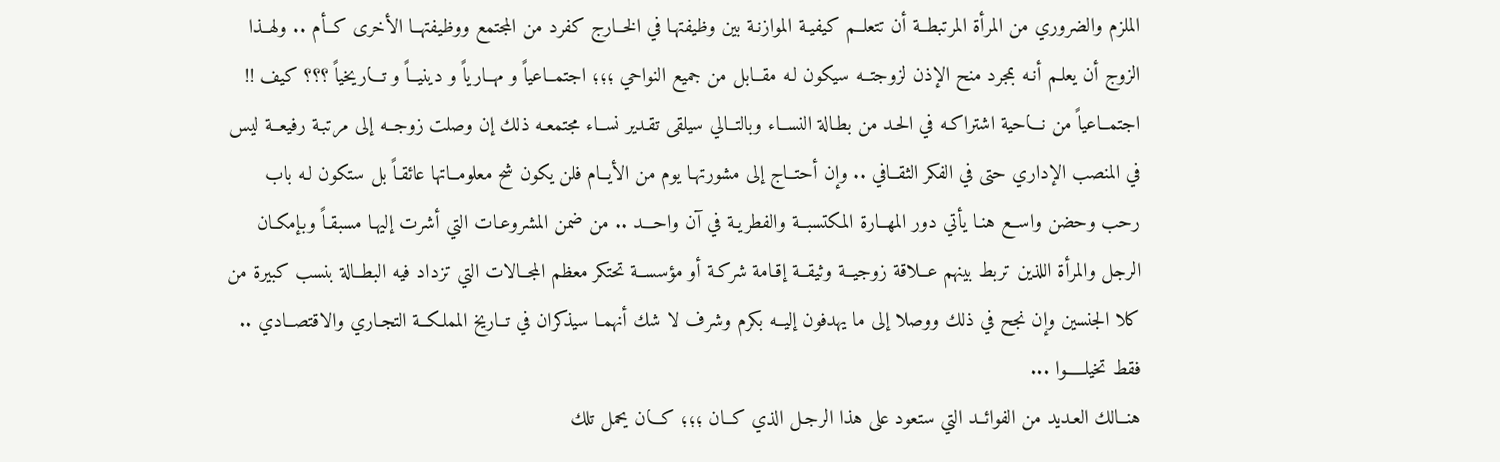الملزم والضروري من المرأة المرتبطــة أن تتعلــم كيفيـة الموازنـة بين وظيفتهـا في الخــارج كفرد من المجتمع ووظيفتهــا الأخرى كــأم .. ولهــذا الزوج أن يعلـم أنـه بمجرد منح الإذن لزوجتــه سيكون لـه مقــابل من جميع النواحي ؛؛؛ اجتمــاعياً و مهــارياً و دينيــاً و تـــاريخياً ؟؟؟ كيف !!
اجتمــاعياً من نـــاحية اشتراكـه في الحـد من بطـالة النســاء وبالتــالي سيلقى تقـدير نســاء مجتمعـه ذلك إن وصلت زوجــه إلى مرتبـة رفيعــة ليس في المنصب الإداري حتى في الفكر الثقــافي .. وإن أحتــاج إلى مشورتهـا يوم من الأيــام فلن يكون شح معلومــاتها عائقـاً بل ستكون لـه باب رحب وحضن واســع هنـا يأتي دور المهــارة المكتسبــة والفطريـة في آن واحـــد .. من ضمن المشروعـات التي أشرت إليهـا مسبقـاً وبإمكـان الرجل والمرأة اللذين تربط بينهم عــلاقة زوجيــة وثيقــة إقـامة شركـة أو مؤسســة تحتكر معظم المجــالات التي تزداد فيه البطــالة بنسب كبيرة من كلا الجنسين وإن نجح في ذلك ووصلا إلى ما يهدفون إليــه بكرم وشرف لا شك أنهمـا سيذكران في تــاريخ المملكــة التجـاري والاقتصــادي .. فقط تخيلـــــوا ...
هنــالك العـديد من الفوائــد التي ستعود على هذا الرجـل الذي كــان ؛؛؛ كـــان يحمل تلك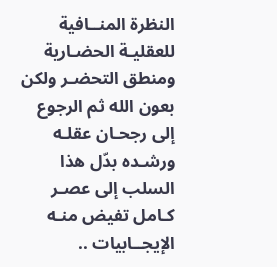النظرة المنــافية للعقليـة الحضـارية ومنطق التحضـر ولكن بعون الله ثم الرجوع إلى رجحـان عقلـه ورشـده بدّل هذا السلب إلى عصـر كـامل تفيض منـه الإيجــابيات ..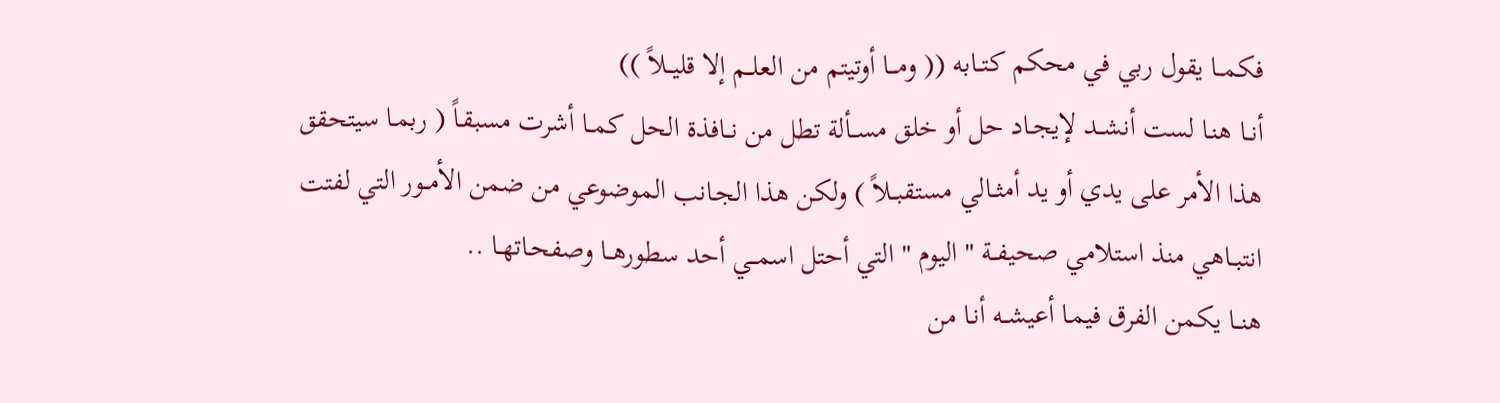فكمــا يقول ربي في محكم كتــابه (( ومـــا أوتيتم من العلــم إلا قليــلاً ))
أنــا هنـا لست أنشــد لإيجـاد حل أو خلق مســألة تطل من نــافذة الحل كمــا أشرت مسبقـاً ( ربمـا سيتحقق هذا الأمر على يدي أو يد أمثــالي مستقبــلاً ) ولكن هذا الجـانب الموضوعي من ضمن الأمــور التي لفتت انتبــاهي منذ استلامي صحيفــة " اليوم " التي أحتل اسمــي أحد سطورهــا وصفحـاتهـا ..
هنــا يكمن الفرق فيمـا أعيشــه أنـا من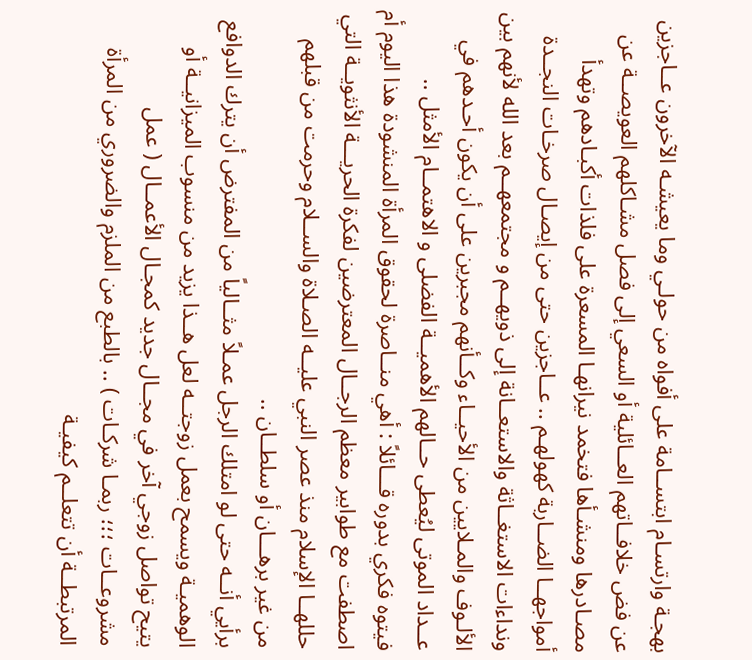بهجـة وارتسـام ابتســامة على أفواه من حولـي وما يعيشـه الآخرون عــاجزين عن فض خلافــاتهم العــائلية أو السعي إلى فصل مشـاكلهم العويصــة عن مصـادرها ومنشـأها فتخمد نيرانهـا المسعرة على فلذات أكبـادهم وتهدأ أمواجهــا الضــاربة كهولهـم .. عــاجزين حتى من إيصـال صرخـات النجــدة ونداءات الاستغــاثة والاستعــانة إلى ذويهــم و مجتمعهــم بعد الله لأنهم بين الألـوف والمـلايين من الأحيــاء وكــأنهم مجبرين على أن يكون أحـدهم في عــداد الموتى ليُعطى حــالهم الأهميــة الفضلى و الاهتمــام الأمثل ..
فيتوه فكري بدوره قـــائلاً : أهي منــاصرة لحقوق المرأة المنشودة هذا اليوم أم اصطفت مع طوابير معظم الرجــال المعترضين لفكرة الحريـــة الأنثويــة التي حللهــا الإسلام منذ عصر النبي عليــه الصـلاة والســلام وحرمت من قبلهم من غير برهـــان أو سلطــان ..
برأيي أنــه حتى لو امتلك الرجل عمـلاً مثــالياً من المفترض أن يترك الدوافع الوهميـة ويسمح بعمل زوجتــه لعل هــذا يزيد من منسوب الميزانيــة أو يتيح تواصل زوجي آخر في مجــال جديد كمجـال الأعمــال ( عمل مشروعــات ؛؛؛ ربمـا شركـات ) .. بالطبع من الملزم والضروري من المرأة المرتبطــة أن تتعلــم كيفيـة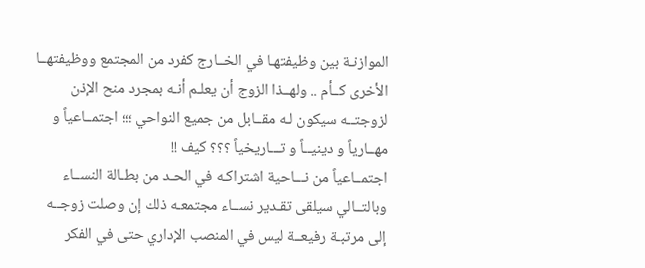الموازنـة بين وظيفتهـا في الخــارج كفرد من المجتمع ووظيفتهــا الأخرى كــأم .. ولهــذا الزوج أن يعلـم أنـه بمجرد منح الإذن لزوجتــه سيكون لـه مقــابل من جميع النواحي ؛؛؛ اجتمــاعياً و مهــارياً و دينيــاً و تـــاريخياً ؟؟؟ كيف !!
اجتمــاعياً من نـــاحية اشتراكـه في الحـد من بطـالة النســاء وبالتــالي سيلقى تقـدير نســاء مجتمعـه ذلك إن وصلت زوجــه إلى مرتبـة رفيعــة ليس في المنصب الإداري حتى في الفكر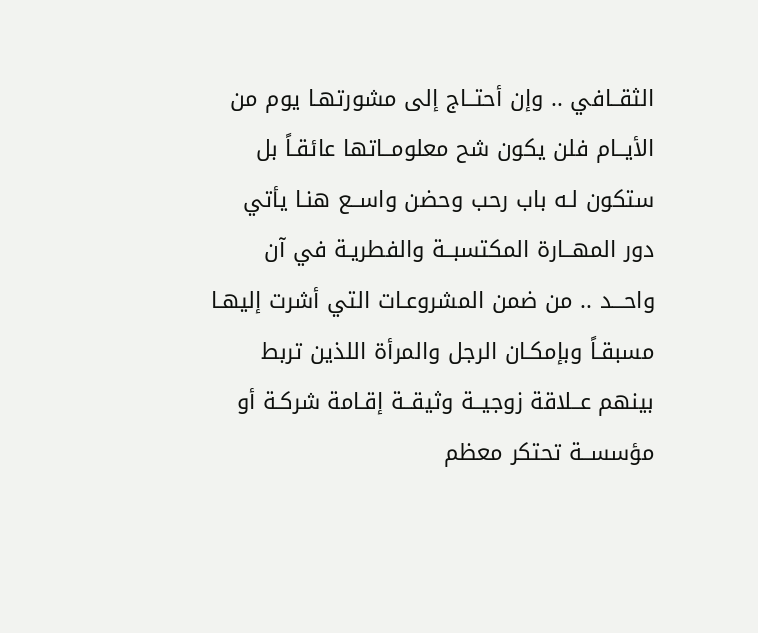الثقــافي .. وإن أحتــاج إلى مشورتهـا يوم من الأيــام فلن يكون شح معلومــاتها عائقـاً بل ستكون لـه باب رحب وحضن واســع هنـا يأتي دور المهــارة المكتسبــة والفطريـة في آن واحـــد .. من ضمن المشروعـات التي أشرت إليهـا مسبقـاً وبإمكـان الرجل والمرأة اللذين تربط بينهم عــلاقة زوجيــة وثيقــة إقـامة شركـة أو مؤسســة تحتكر معظم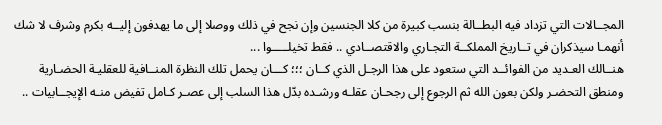المجــالات التي تزداد فيه البطــالة بنسب كبيرة من كلا الجنسين وإن نجح في ذلك ووصلا إلى ما يهدفون إليــه بكرم وشرف لا شك أنهمـا سيذكران في تــاريخ المملكــة التجـاري والاقتصــادي .. فقط تخيلـــــوا ...
هنــالك العـديد من الفوائــد التي ستعود على هذا الرجـل الذي كــان ؛؛؛ كـــان يحمل تلك النظرة المنــافية للعقليـة الحضـارية ومنطق التحضـر ولكن بعون الله ثم الرجوع إلى رجحـان عقلـه ورشـده بدّل هذا السلب إلى عصـر كـامل تفيض منـه الإيجــابيات ..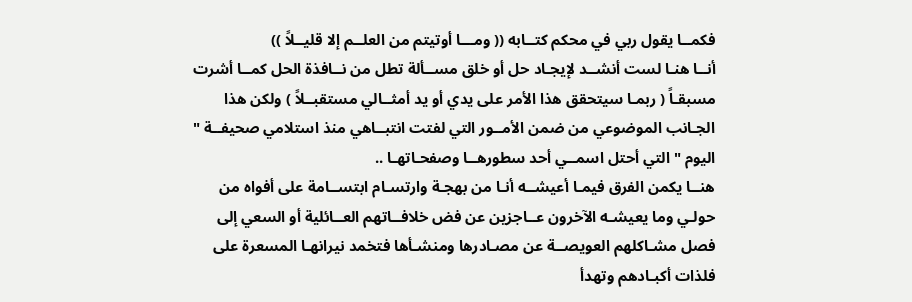فكمــا يقول ربي في محكم كتــابه (( ومـــا أوتيتم من العلــم إلا قليــلاً ))
أنــا هنـا لست أنشــد لإيجـاد حل أو خلق مســألة تطل من نــافذة الحل كمــا أشرت مسبقـاً ( ربمـا سيتحقق هذا الأمر على يدي أو يد أمثــالي مستقبــلاً ) ولكن هذا الجـانب الموضوعي من ضمن الأمــور التي لفتت انتبــاهي منذ استلامي صحيفــة " اليوم " التي أحتل اسمــي أحد سطورهــا وصفحـاتهـا ..
هنــا يكمن الفرق فيمـا أعيشــه أنـا من بهجـة وارتسـام ابتســامة على أفواه من حولـي وما يعيشـه الآخرون عــاجزين عن فض خلافــاتهم العــائلية أو السعي إلى فصل مشـاكلهم العويصــة عن مصـادرها ومنشـأها فتخمد نيرانهـا المسعرة على فلذات أكبـادهم وتهدأ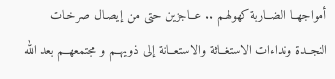أمواجهــا الضــاربة كهولهـم .. عــاجزين حتى من إيصـال صرخـات النجــدة ونداءات الاستغــاثة والاستعــانة إلى ذويهــم و مجتمعهــم بعد الله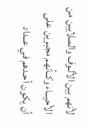لأنهم بين الألـوف والمـلايين من الأحيــاء وكــأنهم مجبرين على أن يكون أحـدهم في عــداد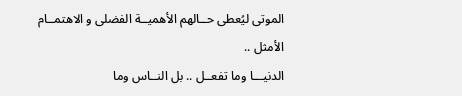الموتى ليُعطى حــالهم الأهميــة الفضلى و الاهتمــام الأمثل ..
الدنيـــا وما تفعــل .. بل النــاس وما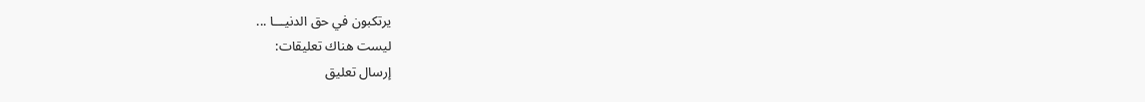يرتكبون في حق الدنيـــا ...
ليست هناك تعليقات:
إرسال تعليق